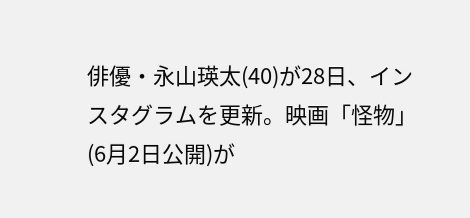俳優・永山瑛太(40)が28日、インスタグラムを更新。映画「怪物」(6月2日公開)が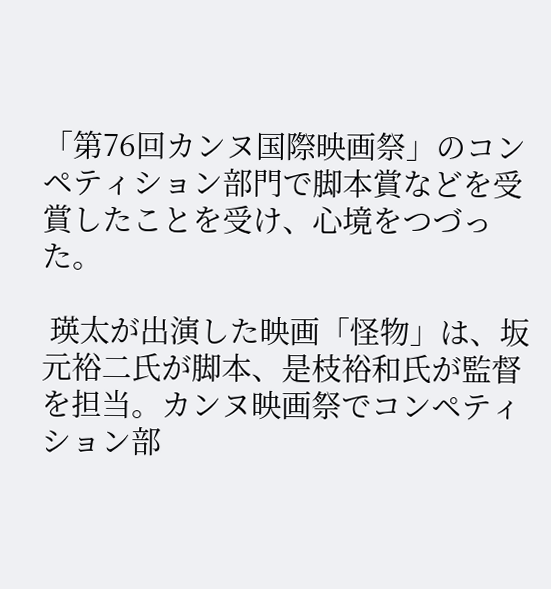「第76回カンヌ国際映画祭」のコンペティション部門で脚本賞などを受賞したことを受け、心境をつづった。

 瑛太が出演した映画「怪物」は、坂元裕二氏が脚本、是枝裕和氏が監督を担当。カンヌ映画祭でコンペティション部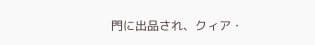門に出品され、クィア・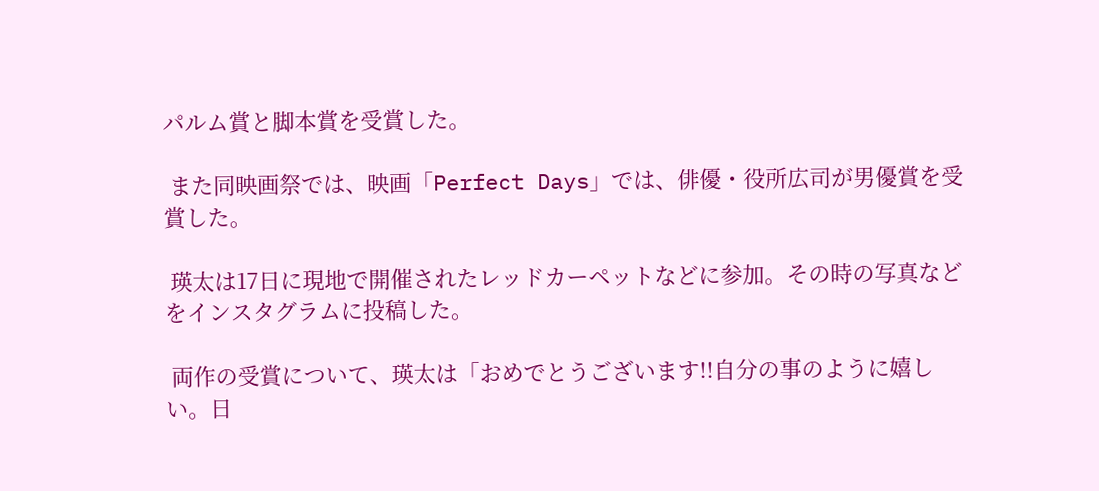パルム賞と脚本賞を受賞した。

 また同映画祭では、映画「Perfect Days」では、俳優・役所広司が男優賞を受賞した。

 瑛太は17日に現地で開催されたレッドカーペットなどに参加。その時の写真などをインスタグラムに投稿した。

 両作の受賞について、瑛太は「おめでとうございます!!自分の事のように嬉しい。日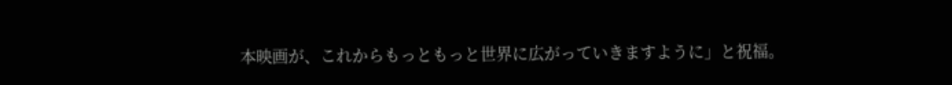本映画が、これからもっともっと世界に広がっていきますように」と祝福。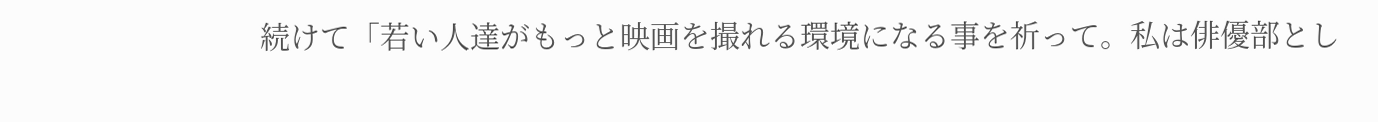続けて「若い人達がもっと映画を撮れる環境になる事を祈って。私は俳優部とし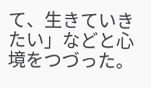て、生きていきたい」などと心境をつづった。